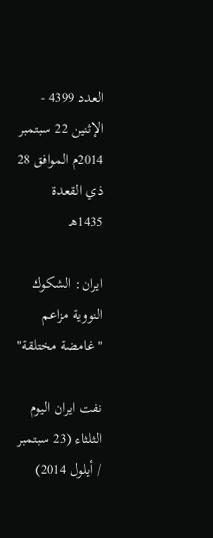العدد 4399 - الإثنين 22 سبتمبر 2014م الموافق 28 ذي القعدة 1435هـ

ايران: الشكوك النووية مزاعم "غامضة مختلقة"

نفت ايران اليوم الثلثاء (23 سبتمبر / أيلول 2014)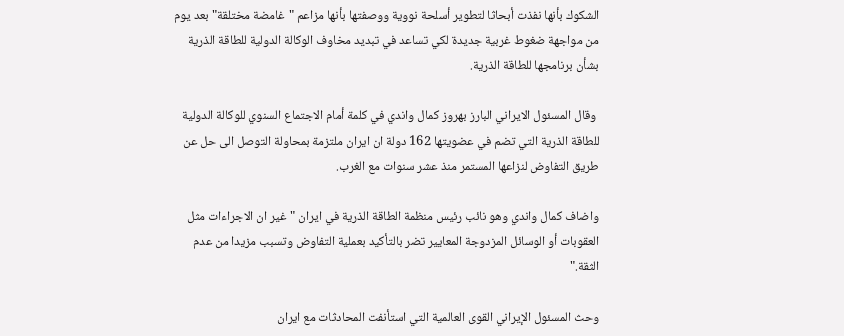الشكوك بأنها نفذت أبحاثا لتطوير أسلحة نووية ووصفتها بأنها مزاعم "غامضة مختلقة" بعد يوم من مواجهة ضغوط غربية جديدة لكي تساعد في تبديد مخاوف الوكالة الدولية للطاقة الذرية بشأن برنامجها للطاقة الذرية.

 وقال المسئول الايراني البارز بهروز كمال واندي في كلمة أمام الاجتماع السنوي للوكالة الدولية للطاقة الذرية التي تضم في عضويتها 162 دولة ان ايران ملتزمة بمحاولة التوصل الى حل عن طريق التفاوض لنزاعها المستمر منذ عشر سنوات مع الغرب.

واضاف كمال واندي وهو نائب رئيس منظمة الطاقة الذرية في ايران "غير ان الاجراءات مثل العقوبات أو الوسائل المزدوجة المعايير تضر بالتأكيد بعملية التفاوض وتسبب مزيدا من عدم الثقة."

وحث المسئول الإيراني القوى العالمية التي استأنفت المحادثات مع ايران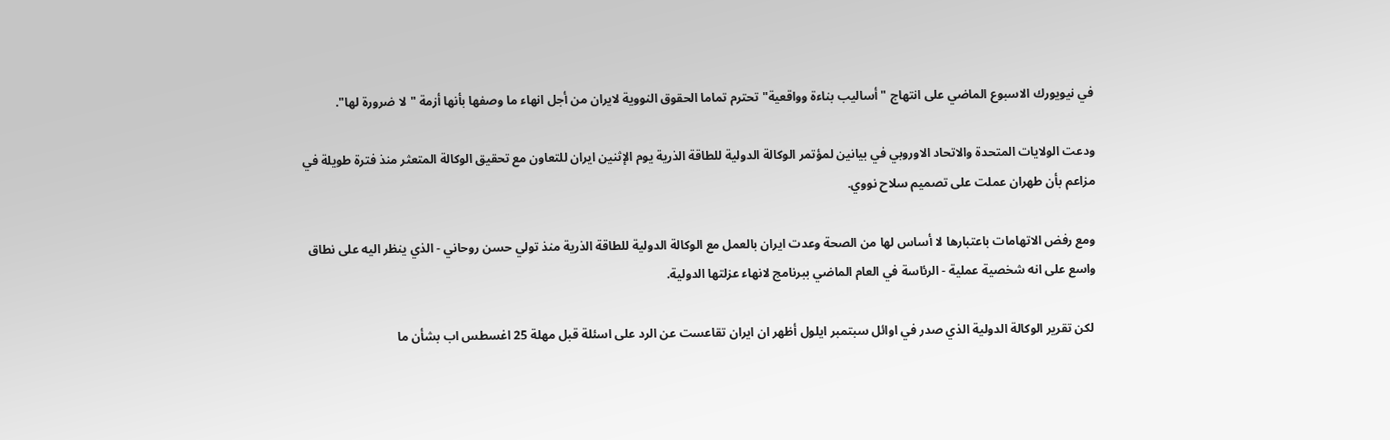في نيويورك الاسبوع الماضي على انتهاج "أساليب بناءة وواقعية" تحترم تماما الحقوق النووية لايران من أجل انهاء ما وصفها بأنها أزمة "لا ضرورة لها".

ودعت الولايات المتحدة والاتحاد الاوروبي في بيانين لمؤتمر الوكالة الدولية للطاقة الذرية يوم الإثنين ايران للتعاون مع تحقيق الوكالة المتعثر منذ فترة طويلة في مزاعم بأن طهران عملت على تصميم سلاح نووي.

ومع رفض الاتهامات باعتبارها لا أساس لها من الصحة وعدت ايران بالعمل مع الوكالة الدولية للطاقة الذرية منذ تولي حسن روحاني - الذي ينظر اليه على نطاق واسع على انه شخصية عملية - الرئاسة في العام الماضي ببرنامج لانهاء عزلتها الدولية.

 لكن تقرير الوكالة الدولية الذي صدر في اوائل سبتمبر ايلول أظهر ان ايران تقاعست عن الرد على اسئلة قبل مهلة 25 اغسطس اب بشأن ما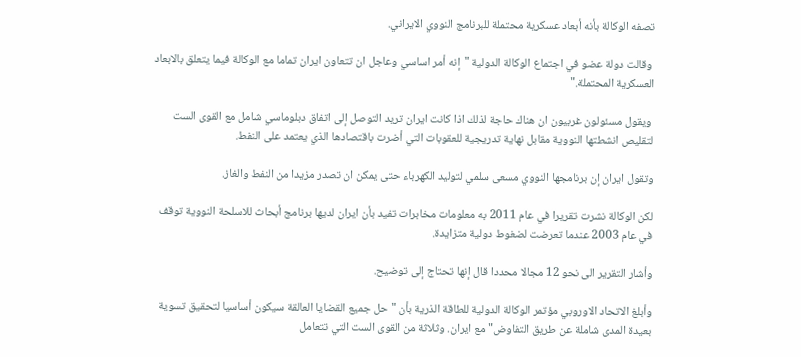تصفه الوكالة بأنه أبعاد عسكرية محتملة للبرنامج النووي الايراني.

 وقالت دولة عضو في اجتماع الوكالة الدولية "إنه أمر اساسي وعاجل ان تتعاون ايران تماما مع الوكالة فيما يتعلق بالابعاد العسكرية المحتملة."

 ويقول مسئولون غربيون ان هناك حاجة لذلك اذا كانت ايران تريد التوصل إلى اتفاق دبلوماسي شامل مع القوى الست لتقليص انشطتها النووية مقابل نهاية تدريجية للعقوبات التي أضرت باقتصادها الذي يعتمد على النفط.

وتقول ايران إن برنامجها النووي مسعى سلمي لتوليد الكهرباء حتى يمكن ان تصدر مزيدا من النفط والغاز.

لكن الوكالة نشرت تقريرا في عام 2011 به معلومات مخابرات تفيد بأن ايران لديها برنامج أبحاث للاسلحة النووية توقف في عام 2003 عندما تعرضت لضغوط دولية متزايدة.

وأشار التقرير الى نحو 12 مجالا محددا قال إنها تحتاج إلى توضيح.

وأبلغ الاتحاد الاوروبي مؤتمر الوكالة الدولية للطاقة الذرية بأن "حل جميع القضايا العالقة سيكون أساسيا لتحقيق تسوية بعيدة المدى شاملة عن طريق التفاوض" مع ايران. وثلاثة من القوى الست التي تتعامل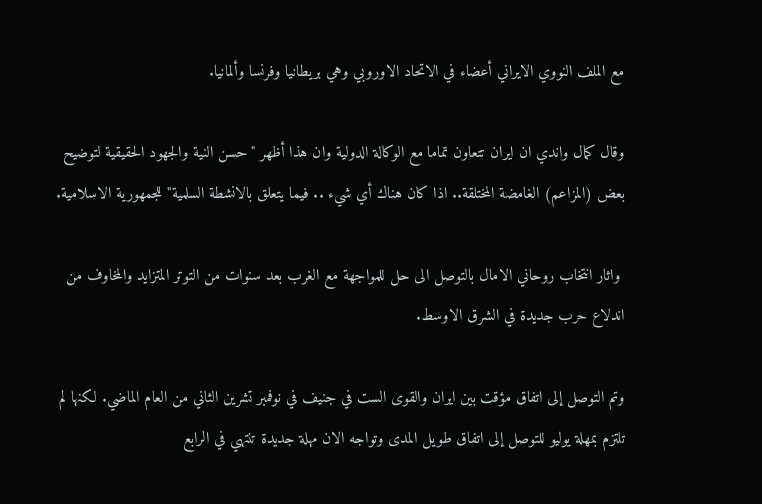مع الملف النووي الايراني أعضاء في الاتحاد الاوروبي وهي بريطانيا وفرنسا وألمانيا.

وقال كمال واندي ان ايران تتعاون تماما مع الوكالة الدولية وان هذا أظهر "حسن النية والجهود الحقيقية لتوضيح بعض (المزاعم) الغامضة المختلقة.. اذا كان هناك أي شيء .. فيما يتعلق بالانشطة السلمية" للجمهورية الاسلامية.

 واثار انتخاب روحاني الامال بالتوصل الى حل للمواجهة مع الغرب بعد سنوات من التوتر المتزايد والمخاوف من اندلاع حرب جديدة في الشرق الاوسط.

وتم التوصل إلى اتفاق مؤقت بين ايران والقوى الست في جنيف في نوفمبر تشرين الثاني من العام الماضي. لكنها لم تلتزم بمهلة يوليو للتوصل إلى اتفاق طويل المدى وتواجه الان مهلة جديدة تنتهي في الرابع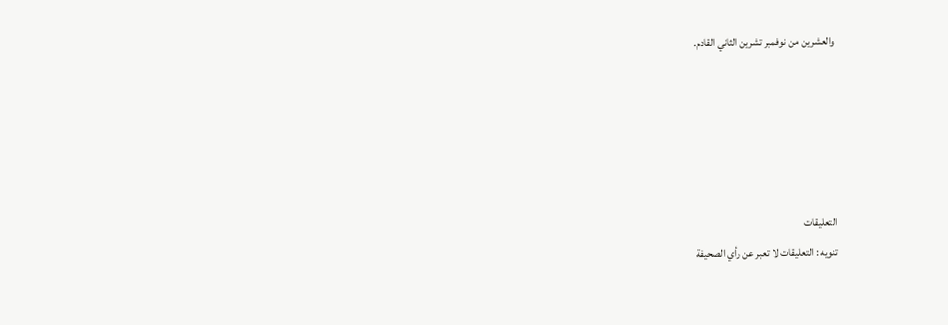والعشرين من نوفمبر تشرين الثاني القادم.





التعليقات
تنويه : التعليقات لا تعبر عن رأي الصحيفة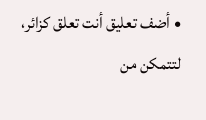• أضف تعليق أنت تعلق كزائر، لتتمكن من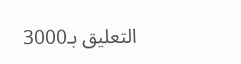التعليق بـ3000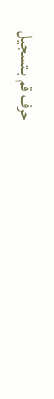حرف قم بـتسجيل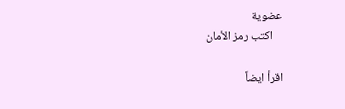عضوية
    اكتب رمز الأمان

اقرأ ايضاً